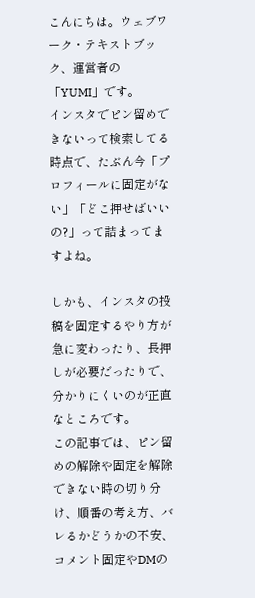こんにちは。ウェブワーク・テキストブック、運営者の「YUMI」です。
インスタでピン留めできないって検索してる時点で、たぶん今「プロフィールに固定がない」「どこ押せばいいの?」って詰まってますよね。

しかも、インスタの投稿を固定するやり方が急に変わったり、長押しが必要だったりで、分かりにくいのが正直なところです。
この記事では、ピン留めの解除や固定を解除できない時の切り分け、順番の考え方、バレるかどうかの不安、コメント固定やDMの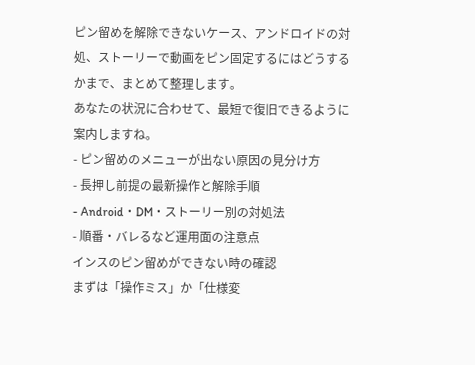ピン留めを解除できないケース、アンドロイドの対処、ストーリーで動画をピン固定するにはどうするかまで、まとめて整理します。
あなたの状況に合わせて、最短で復旧できるように案内しますね。
- ピン留めのメニューが出ない原因の見分け方
- 長押し前提の最新操作と解除手順
- Android・DM・ストーリー別の対処法
- 順番・バレるなど運用面の注意点
インスのピン留めができない時の確認
まずは「操作ミス」か「仕様変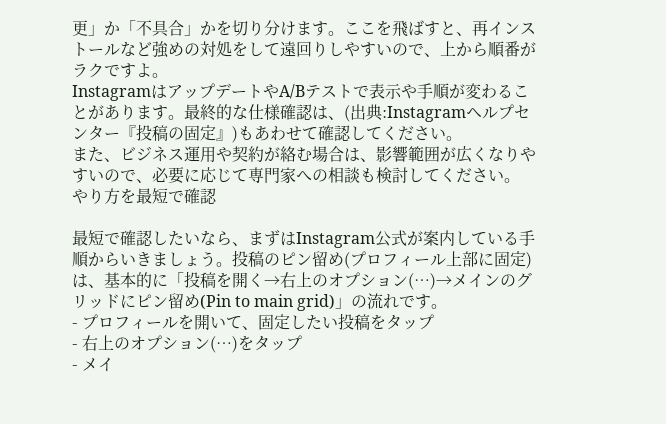更」か「不具合」かを切り分けます。ここを飛ばすと、再インストールなど強めの対処をして遠回りしやすいので、上から順番がラクですよ。
InstagramはアップデートやA/Bテストで表示や手順が変わることがあります。最終的な仕様確認は、(出典:Instagramヘルプセンター『投稿の固定』)もあわせて確認してください。
また、ビジネス運用や契約が絡む場合は、影響範囲が広くなりやすいので、必要に応じて専門家への相談も検討してください。
やり方を最短で確認

最短で確認したいなら、まずはInstagram公式が案内している手順からいきましょう。投稿のピン留め(プロフィール上部に固定)は、基本的に「投稿を開く→右上のオプション(…)→メインのグリッドにピン留め(Pin to main grid)」の流れです。
- プロフィールを開いて、固定したい投稿をタップ
- 右上のオプション(…)をタップ
- メイ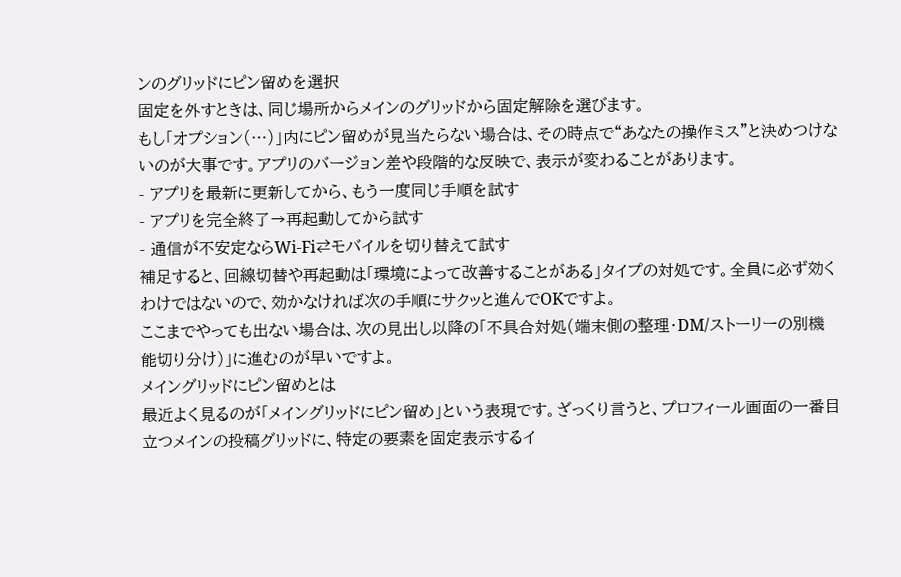ンのグリッドにピン留めを選択
固定を外すときは、同じ場所からメインのグリッドから固定解除を選びます。
もし「オプション(…)」内にピン留めが見当たらない場合は、その時点で“あなたの操作ミス”と決めつけないのが大事です。アプリのバージョン差や段階的な反映で、表示が変わることがあります。
- アプリを最新に更新してから、もう一度同じ手順を試す
- アプリを完全終了→再起動してから試す
- 通信が不安定ならWi-Fi⇄モバイルを切り替えて試す
補足すると、回線切替や再起動は「環境によって改善することがある」タイプの対処です。全員に必ず効くわけではないので、効かなければ次の手順にサクッと進んでOKですよ。
ここまでやっても出ない場合は、次の見出し以降の「不具合対処(端末側の整理・DM/ストーリーの別機能切り分け)」に進むのが早いですよ。
メイングリッドにピン留めとは
最近よく見るのが「メイングリッドにピン留め」という表現です。ざっくり言うと、プロフィール画面の一番目立つメインの投稿グリッドに、特定の要素を固定表示するイ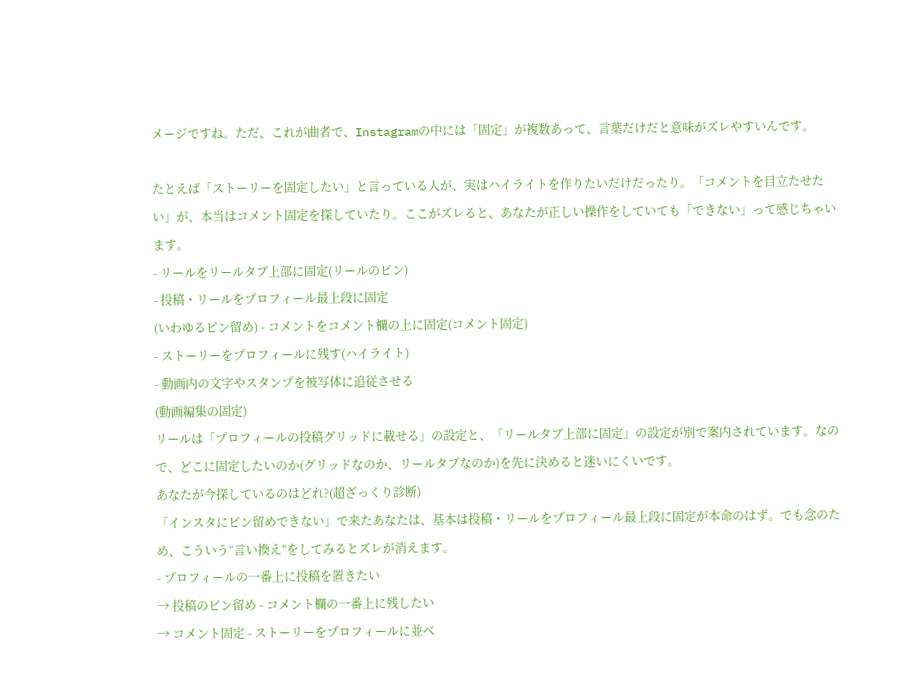メージですね。ただ、これが曲者で、Instagramの中には「固定」が複数あって、言葉だけだと意味がズレやすいんです。

たとえば「ストーリーを固定したい」と言っている人が、実はハイライトを作りたいだけだったり。「コメントを目立たせたい」が、本当はコメント固定を探していたり。ここがズレると、あなたが正しい操作をしていても「できない」って感じちゃいます。
- リールをリールタブ上部に固定(リールのピン)
- 投稿・リールをプロフィール最上段に固定
(いわゆるピン留め) - コメントをコメント欄の上に固定(コメント固定)
- ストーリーをプロフィールに残す(ハイライト)
- 動画内の文字やスタンプを被写体に追従させる
(動画編集の固定)
リールは「プロフィールの投稿グリッドに載せる」の設定と、「リールタブ上部に固定」の設定が別で案内されています。なので、どこに固定したいのか(グリッドなのか、リールタブなのか)を先に決めると迷いにくいです。
あなたが今探しているのはどれ?(超ざっくり診断)
「インスタにピン留めできない」で来たあなたは、基本は投稿・リールをプロフィール最上段に固定が本命のはず。でも念のため、こういう“言い換え”をしてみるとズレが消えます。
- プロフィールの一番上に投稿を置きたい
→ 投稿のピン留め - コメント欄の一番上に残したい
→ コメント固定 - ストーリーをプロフィールに並べ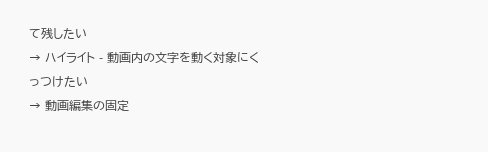て残したい
→ ハイライト - 動画内の文字を動く対象にくっつけたい
→ 動画編集の固定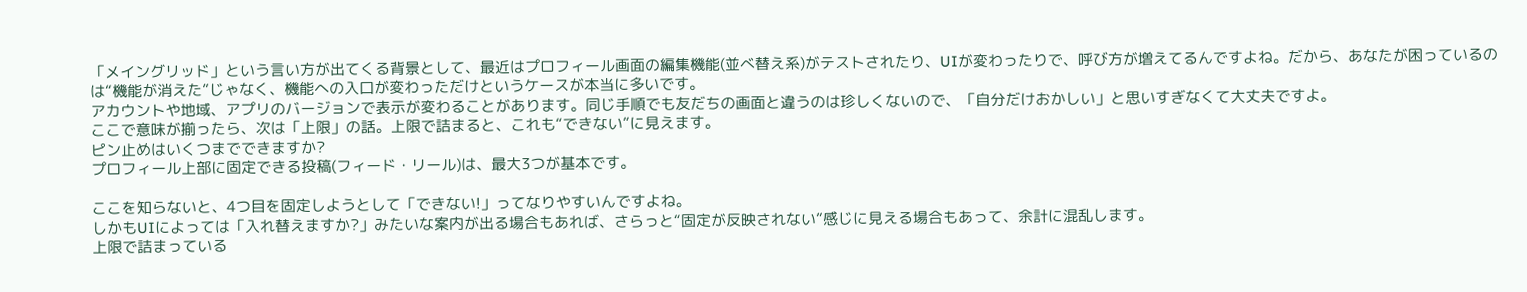「メイングリッド」という言い方が出てくる背景として、最近はプロフィール画面の編集機能(並べ替え系)がテストされたり、UIが変わったりで、呼び方が増えてるんですよね。だから、あなたが困っているのは“機能が消えた”じゃなく、機能への入口が変わっただけというケースが本当に多いです。
アカウントや地域、アプリのバージョンで表示が変わることがあります。同じ手順でも友だちの画面と違うのは珍しくないので、「自分だけおかしい」と思いすぎなくて大丈夫ですよ。
ここで意味が揃ったら、次は「上限」の話。上限で詰まると、これも“できない”に見えます。
ピン止めはいくつまでできますか?
プロフィール上部に固定できる投稿(フィード・リール)は、最大3つが基本です。

ここを知らないと、4つ目を固定しようとして「できない!」ってなりやすいんですよね。
しかもUIによっては「入れ替えますか?」みたいな案内が出る場合もあれば、さらっと“固定が反映されない”感じに見える場合もあって、余計に混乱します。
上限で詰まっている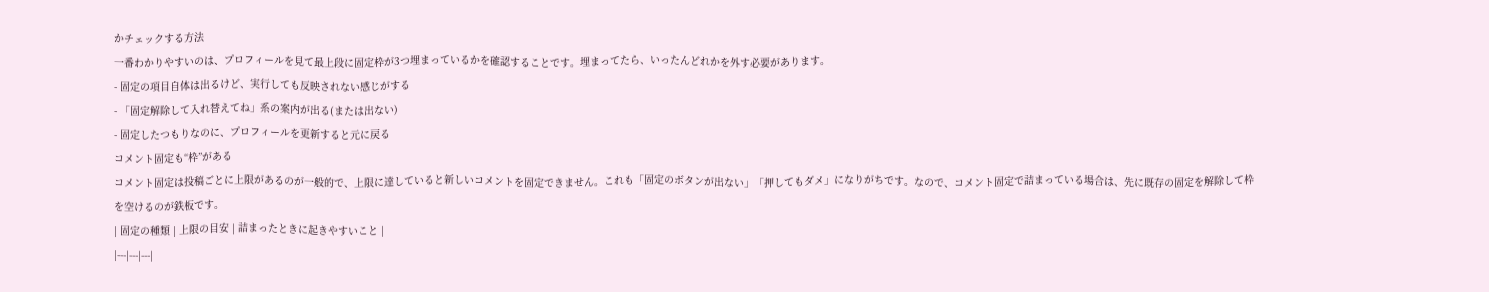かチェックする方法
一番わかりやすいのは、プロフィールを見て最上段に固定枠が3つ埋まっているかを確認することです。埋まってたら、いったんどれかを外す必要があります。
- 固定の項目自体は出るけど、実行しても反映されない感じがする
- 「固定解除して入れ替えてね」系の案内が出る(または出ない)
- 固定したつもりなのに、プロフィールを更新すると元に戻る
コメント固定も“枠”がある
コメント固定は投稿ごとに上限があるのが一般的で、上限に達していると新しいコメントを固定できません。これも「固定のボタンが出ない」「押してもダメ」になりがちです。なので、コメント固定で詰まっている場合は、先に既存の固定を解除して枠を空けるのが鉄板です。
| 固定の種類 | 上限の目安 | 詰まったときに起きやすいこと |
|---|---|---|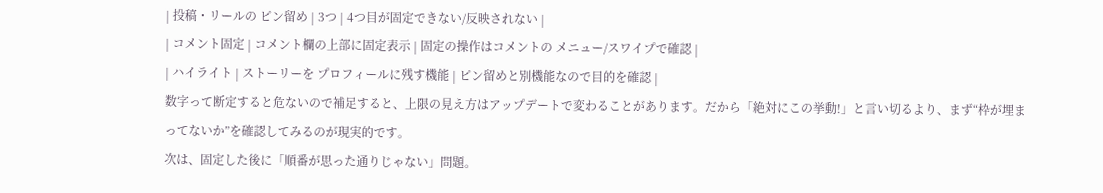| 投稿・リールの ピン留め | 3つ | 4つ目が固定できない/反映されない |
| コメント固定 | コメント欄の上部に固定表示 | 固定の操作はコメントの メニュー/スワイプで確認 |
| ハイライト | ストーリーを プロフィールに残す機能 | ピン留めと別機能なので目的を確認 |
数字って断定すると危ないので補足すると、上限の見え方はアップデートで変わることがあります。だから「絶対にこの挙動!」と言い切るより、まず“枠が埋まってないか”を確認してみるのが現実的です。
次は、固定した後に「順番が思った通りじゃない」問題。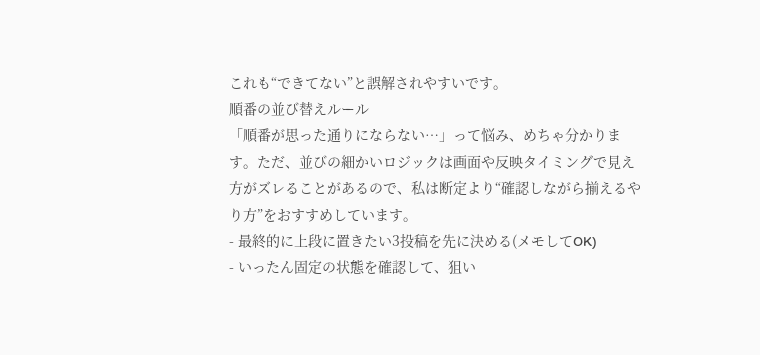これも“できてない”と誤解されやすいです。
順番の並び替えルール
「順番が思った通りにならない…」って悩み、めちゃ分かります。ただ、並びの細かいロジックは画面や反映タイミングで見え方がズレることがあるので、私は断定より“確認しながら揃えるやり方”をおすすめしています。
- 最終的に上段に置きたい3投稿を先に決める(メモしてOK)
- いったん固定の状態を確認して、狙い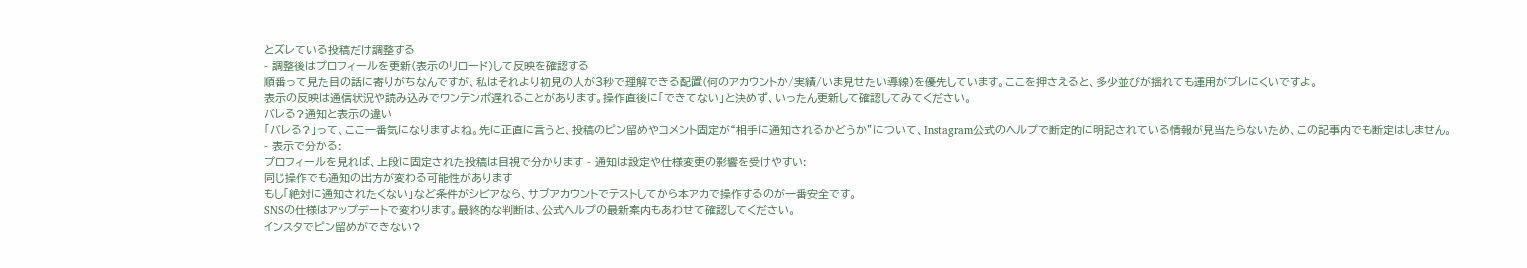とズレている投稿だけ調整する
- 調整後はプロフィールを更新(表示のリロード)して反映を確認する
順番って見た目の話に寄りがちなんですが、私はそれより初見の人が3秒で理解できる配置(何のアカウントか/実績/いま見せたい導線)を優先しています。ここを押さえると、多少並びが揺れても運用がブレにくいですよ。
表示の反映は通信状況や読み込みでワンテンポ遅れることがあります。操作直後に「できてない」と決めず、いったん更新して確認してみてください。
バレる?通知と表示の違い
「バレる?」って、ここ一番気になりますよね。先に正直に言うと、投稿のピン留めやコメント固定が“相手に通知されるかどうか”について、Instagram公式のヘルプで断定的に明記されている情報が見当たらないため、この記事内でも断定はしません。
- 表示で分かる:
プロフィールを見れば、上段に固定された投稿は目視で分かります - 通知は設定や仕様変更の影響を受けやすい:
同じ操作でも通知の出方が変わる可能性があります
もし「絶対に通知されたくない」など条件がシビアなら、サブアカウントでテストしてから本アカで操作するのが一番安全です。
SNSの仕様はアップデートで変わります。最終的な判断は、公式ヘルプの最新案内もあわせて確認してください。
インスタでピン留めができない?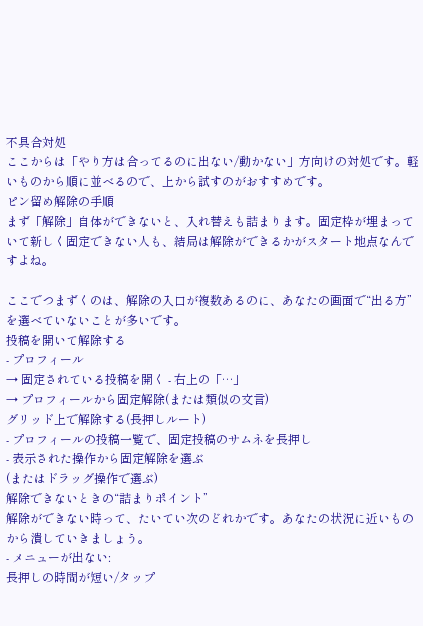不具合対処
ここからは「やり方は合ってるのに出ない/動かない」方向けの対処です。軽いものから順に並べるので、上から試すのがおすすめです。
ピン留め解除の手順
まず「解除」自体ができないと、入れ替えも詰まります。固定枠が埋まっていて新しく固定できない人も、結局は解除ができるかがスタート地点なんですよね。

ここでつまずくのは、解除の入口が複数あるのに、あなたの画面で“出る方”を選べていないことが多いです。
投稿を開いて解除する
- プロフィール
→ 固定されている投稿を開く - 右上の「…」
→ プロフィールから固定解除(または類似の文言)
グリッド上で解除する(長押しルート)
- プロフィールの投稿一覧で、固定投稿のサムネを長押し
- 表示された操作から固定解除を選ぶ
(またはドラッグ操作で選ぶ)
解除できないときの“詰まりポイント”
解除ができない時って、たいてい次のどれかです。あなたの状況に近いものから潰していきましょう。
- メニューが出ない:
長押しの時間が短い/タップ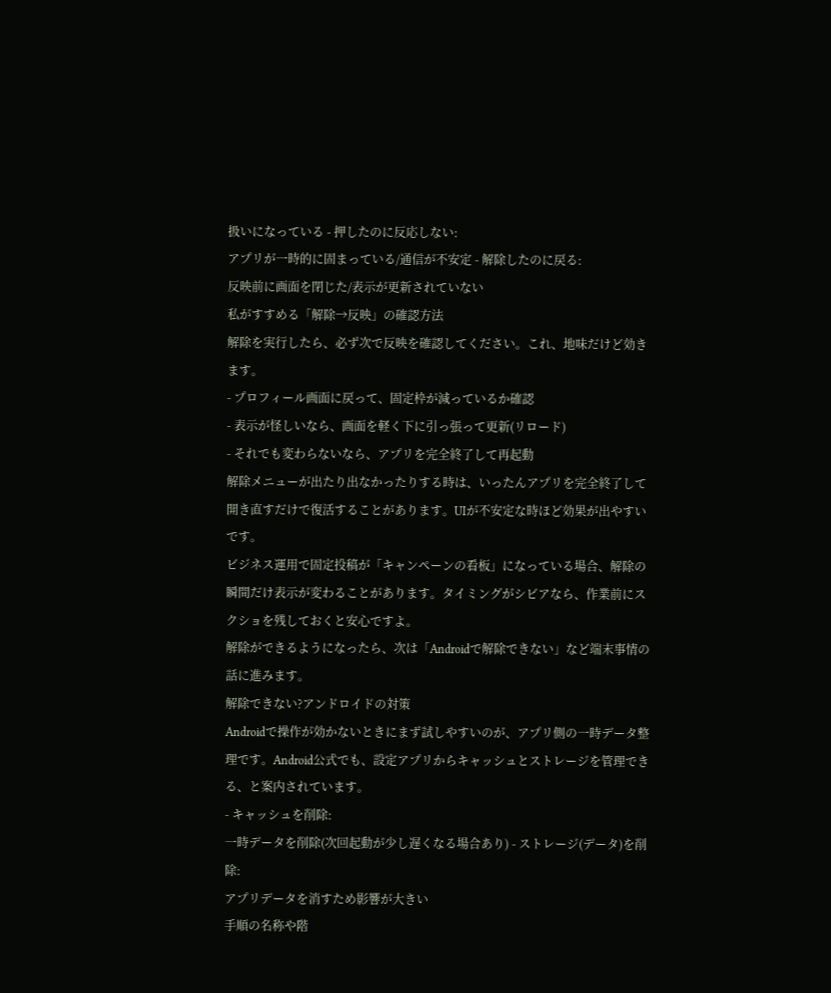扱いになっている - 押したのに反応しない:
アプリが一時的に固まっている/通信が不安定 - 解除したのに戻る:
反映前に画面を閉じた/表示が更新されていない
私がすすめる「解除→反映」の確認方法
解除を実行したら、必ず次で反映を確認してください。これ、地味だけど効きます。
- プロフィール画面に戻って、固定枠が減っているか確認
- 表示が怪しいなら、画面を軽く下に引っ張って更新(リロード)
- それでも変わらないなら、アプリを完全終了して再起動
解除メニューが出たり出なかったりする時は、いったんアプリを完全終了して開き直すだけで復活することがあります。UIが不安定な時ほど効果が出やすいです。
ビジネス運用で固定投稿が「キャンペーンの看板」になっている場合、解除の瞬間だけ表示が変わることがあります。タイミングがシビアなら、作業前にスクショを残しておくと安心ですよ。
解除ができるようになったら、次は「Androidで解除できない」など端末事情の話に進みます。
解除できない?アンドロイドの対策
Androidで操作が効かないときにまず試しやすいのが、アプリ側の一時データ整理です。Android公式でも、設定アプリからキャッシュとストレージを管理できる、と案内されています。
- キャッシュを削除:
一時データを削除(次回起動が少し遅くなる場合あり) - ストレージ(データ)を削除:
アプリデータを消すため影響が大きい
手順の名称や階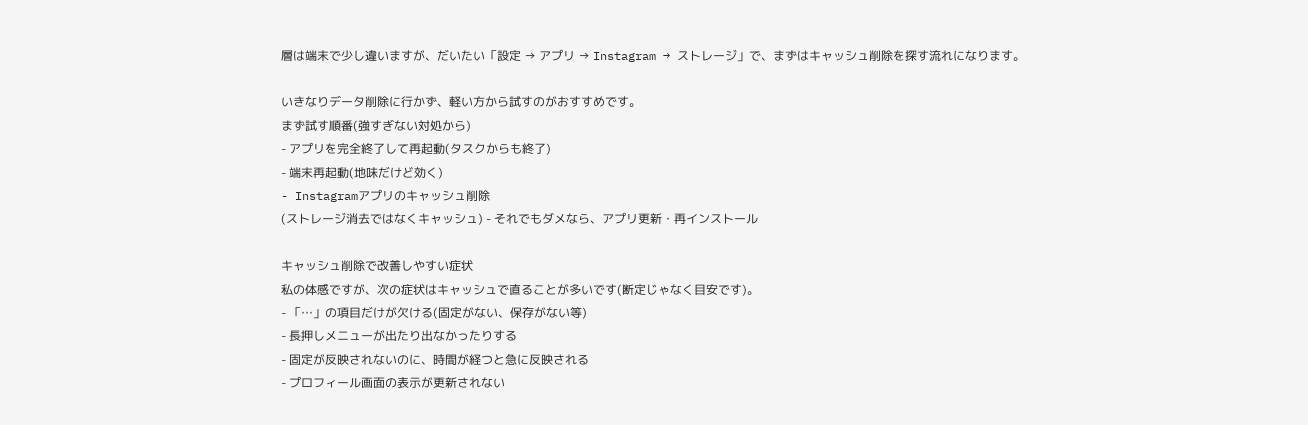層は端末で少し違いますが、だいたい「設定 → アプリ → Instagram → ストレージ」で、まずはキャッシュ削除を探す流れになります。

いきなりデータ削除に行かず、軽い方から試すのがおすすめです。
まず試す順番(強すぎない対処から)
- アプリを完全終了して再起動(タスクからも終了)
- 端末再起動(地味だけど効く)
- Instagramアプリのキャッシュ削除
(ストレージ消去ではなくキャッシュ) - それでもダメなら、アプリ更新・再インストール

キャッシュ削除で改善しやすい症状
私の体感ですが、次の症状はキャッシュで直ることが多いです(断定じゃなく目安です)。
- 「…」の項目だけが欠ける(固定がない、保存がない等)
- 長押しメニューが出たり出なかったりする
- 固定が反映されないのに、時間が経つと急に反映される
- プロフィール画面の表示が更新されない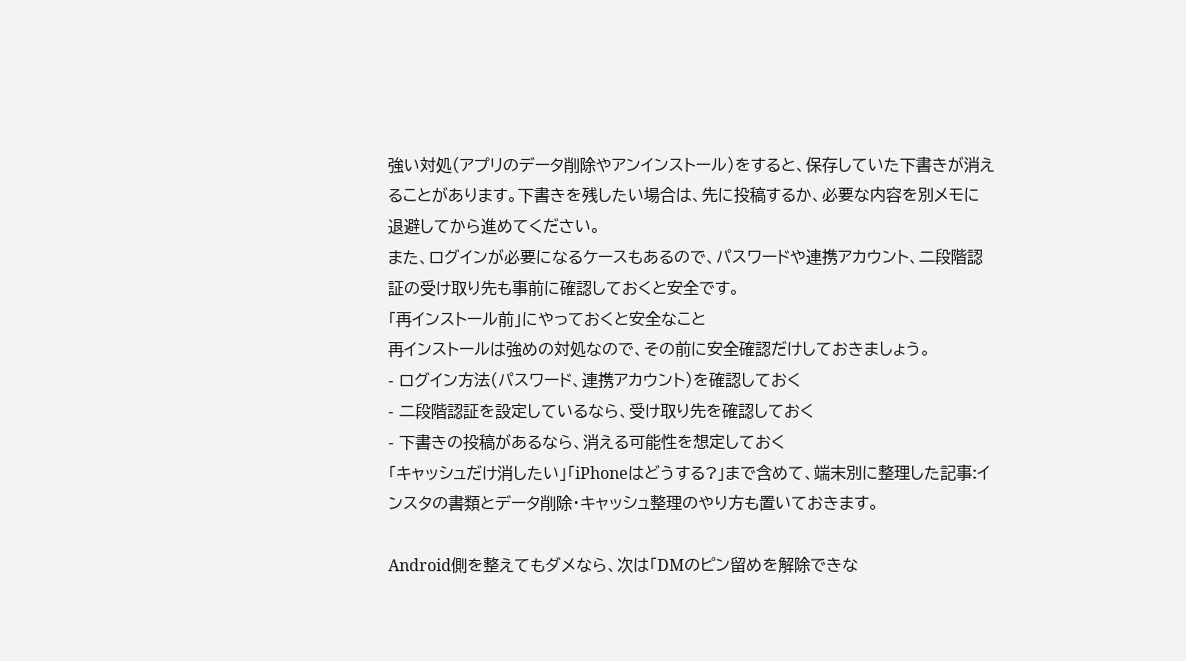強い対処(アプリのデータ削除やアンインストール)をすると、保存していた下書きが消えることがあります。下書きを残したい場合は、先に投稿するか、必要な内容を別メモに退避してから進めてください。
また、ログインが必要になるケースもあるので、パスワードや連携アカウント、二段階認証の受け取り先も事前に確認しておくと安全です。
「再インストール前」にやっておくと安全なこと
再インストールは強めの対処なので、その前に安全確認だけしておきましょう。
- ログイン方法(パスワード、連携アカウント)を確認しておく
- 二段階認証を設定しているなら、受け取り先を確認しておく
- 下書きの投稿があるなら、消える可能性を想定しておく
「キャッシュだけ消したい」「iPhoneはどうする?」まで含めて、端末別に整理した記事:インスタの書類とデータ削除・キャッシュ整理のやり方も置いておきます。

Android側を整えてもダメなら、次は「DMのピン留めを解除できな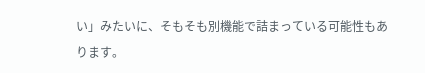い」みたいに、そもそも別機能で詰まっている可能性もあります。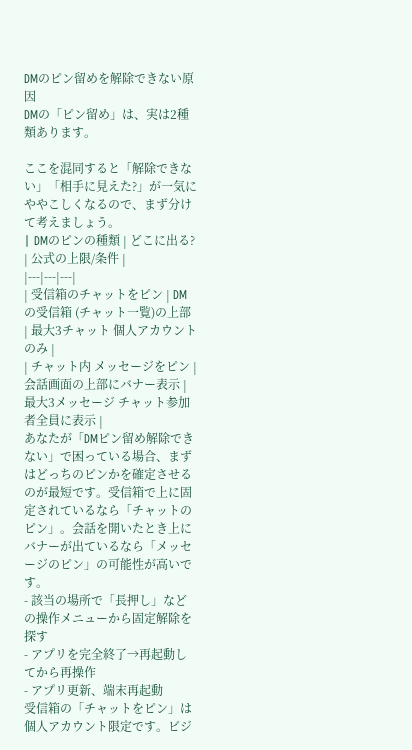DMのピン留めを解除できない原因
DMの「ピン留め」は、実は2種類あります。

ここを混同すると「解除できない」「相手に見えた?」が一気にややこしくなるので、まず分けて考えましょう。
| DMのピンの種類 | どこに出る? | 公式の上限/条件 |
|---|---|---|
| 受信箱のチャットをピン | DMの受信箱 (チャット一覧)の上部 | 最大3チャット 個人アカウントのみ |
| チャット内 メッセージをピン | 会話画面の上部にバナー表示 | 最大3メッセージ チャット参加者全員に表示 |
あなたが「DMピン留め解除できない」で困っている場合、まずはどっちのピンかを確定させるのが最短です。受信箱で上に固定されているなら「チャットのピン」。会話を開いたとき上にバナーが出ているなら「メッセージのピン」の可能性が高いです。
- 該当の場所で「長押し」などの操作メニューから固定解除を探す
- アプリを完全終了→再起動してから再操作
- アプリ更新、端末再起動
受信箱の「チャットをピン」は個人アカウント限定です。ビジ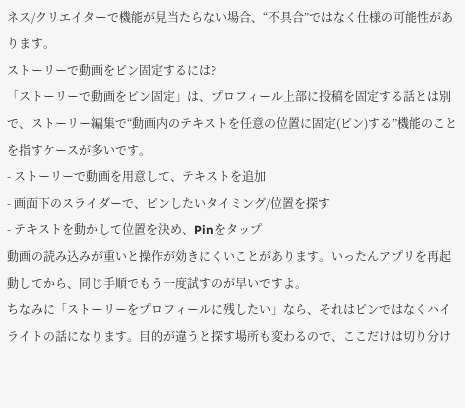ネス/クリエイターで機能が見当たらない場合、“不具合”ではなく仕様の可能性があります。
ストーリーで動画をピン固定するには?
「ストーリーで動画をピン固定」は、プロフィール上部に投稿を固定する話とは別で、ストーリー編集で“動画内のテキストを任意の位置に固定(ピン)する”機能のことを指すケースが多いです。
- ストーリーで動画を用意して、テキストを追加
- 画面下のスライダーで、ピンしたいタイミング/位置を探す
- テキストを動かして位置を決め、Pinをタップ
動画の読み込みが重いと操作が効きにくいことがあります。いったんアプリを再起動してから、同じ手順でもう一度試すのが早いですよ。
ちなみに「ストーリーをプロフィールに残したい」なら、それはピンではなくハイライトの話になります。目的が違うと探す場所も変わるので、ここだけは切り分け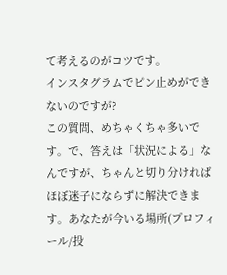て考えるのがコツです。
インスタグラムでピン止めができないのですが?
この質問、めちゃくちゃ多いです。で、答えは「状況による」なんですが、ちゃんと切り分ければほぼ迷子にならずに解決できます。あなたが今いる場所(プロフィール/投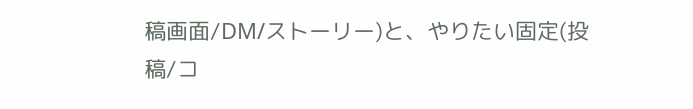稿画面/DM/ストーリー)と、やりたい固定(投稿/コ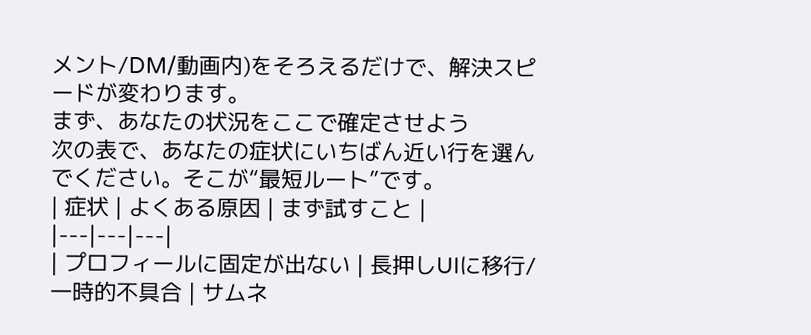メント/DM/動画内)をそろえるだけで、解決スピードが変わります。
まず、あなたの状況をここで確定させよう
次の表で、あなたの症状にいちばん近い行を選んでください。そこが“最短ルート”です。
| 症状 | よくある原因 | まず試すこと |
|---|---|---|
| プロフィールに固定が出ない | 長押しUIに移行/一時的不具合 | サムネ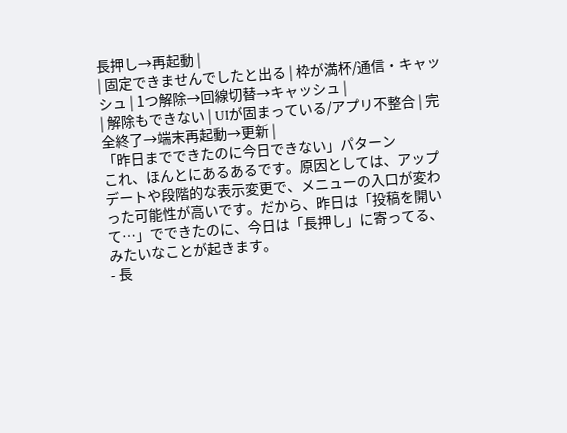長押し→再起動 |
| 固定できませんでしたと出る | 枠が満杯/通信・キャッシュ | 1つ解除→回線切替→キャッシュ |
| 解除もできない | UIが固まっている/アプリ不整合 | 完全終了→端末再起動→更新 |
「昨日までできたのに今日できない」パターン
これ、ほんとにあるあるです。原因としては、アップデートや段階的な表示変更で、メニューの入口が変わった可能性が高いです。だから、昨日は「投稿を開いて…」でできたのに、今日は「長押し」に寄ってる、みたいなことが起きます。
- 長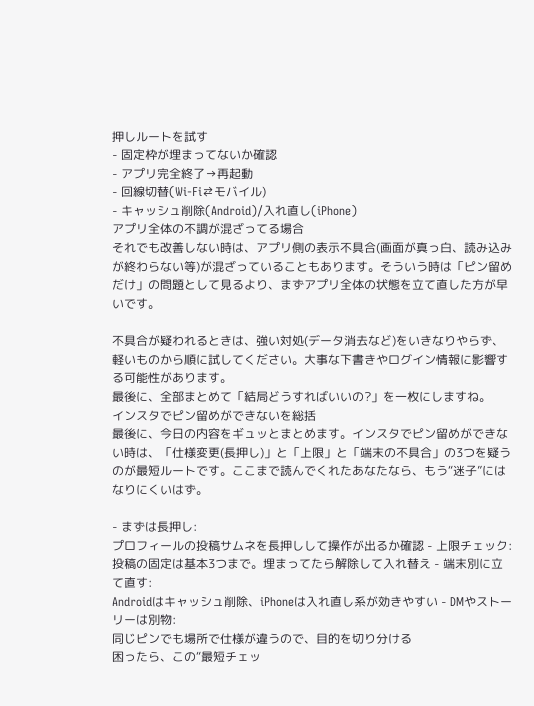押しルートを試す
- 固定枠が埋まってないか確認
- アプリ完全終了→再起動
- 回線切替(Wi-Fi⇄モバイル)
- キャッシュ削除(Android)/入れ直し(iPhone)
アプリ全体の不調が混ざってる場合
それでも改善しない時は、アプリ側の表示不具合(画面が真っ白、読み込みが終わらない等)が混ざっていることもあります。そういう時は「ピン留めだけ」の問題として見るより、まずアプリ全体の状態を立て直した方が早いです。

不具合が疑われるときは、強い対処(データ消去など)をいきなりやらず、軽いものから順に試してください。大事な下書きやログイン情報に影響する可能性があります。
最後に、全部まとめて「結局どうすればいいの?」を一枚にしますね。
インスタでピン留めができないを総括
最後に、今日の内容をギュッとまとめます。インスタでピン留めができない時は、「仕様変更(長押し)」と「上限」と「端末の不具合」の3つを疑うのが最短ルートです。ここまで読んでくれたあなたなら、もう“迷子”にはなりにくいはず。

- まずは長押し:
プロフィールの投稿サムネを長押しして操作が出るか確認 - 上限チェック:
投稿の固定は基本3つまで。埋まってたら解除して入れ替え - 端末別に立て直す:
Androidはキャッシュ削除、iPhoneは入れ直し系が効きやすい - DMやストーリーは別物:
同じピンでも場所で仕様が違うので、目的を切り分ける
困ったら、この“最短チェッ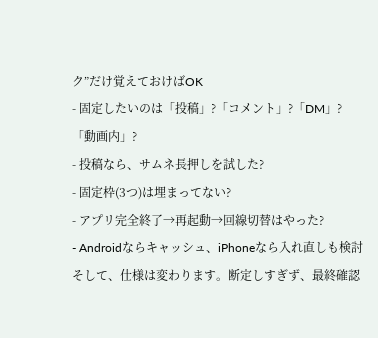ク”だけ覚えておけばOK
- 固定したいのは「投稿」?「コメント」?「DM」?「動画内」?
- 投稿なら、サムネ長押しを試した?
- 固定枠(3つ)は埋まってない?
- アプリ完全終了→再起動→回線切替はやった?
- Androidならキャッシュ、iPhoneなら入れ直しも検討
そして、仕様は変わります。断定しすぎず、最終確認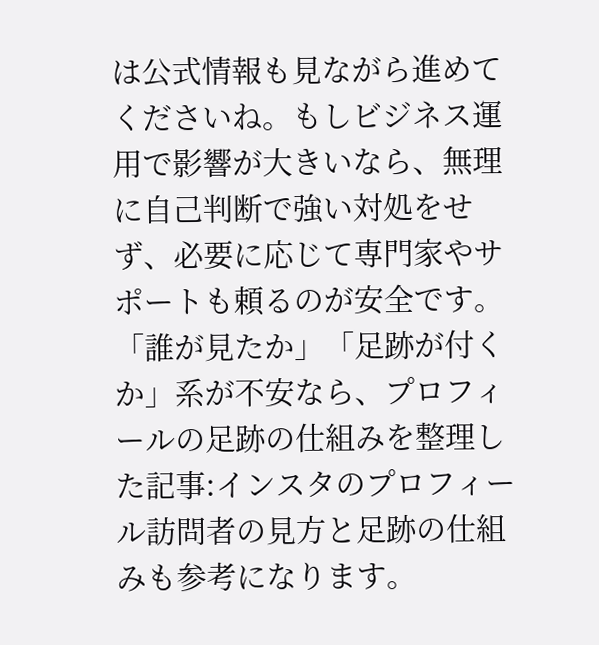は公式情報も見ながら進めてくださいね。もしビジネス運用で影響が大きいなら、無理に自己判断で強い対処をせず、必要に応じて専門家やサポートも頼るのが安全です。
「誰が見たか」「足跡が付くか」系が不安なら、プロフィールの足跡の仕組みを整理した記事:インスタのプロフィール訪問者の見方と足跡の仕組みも参考になります。